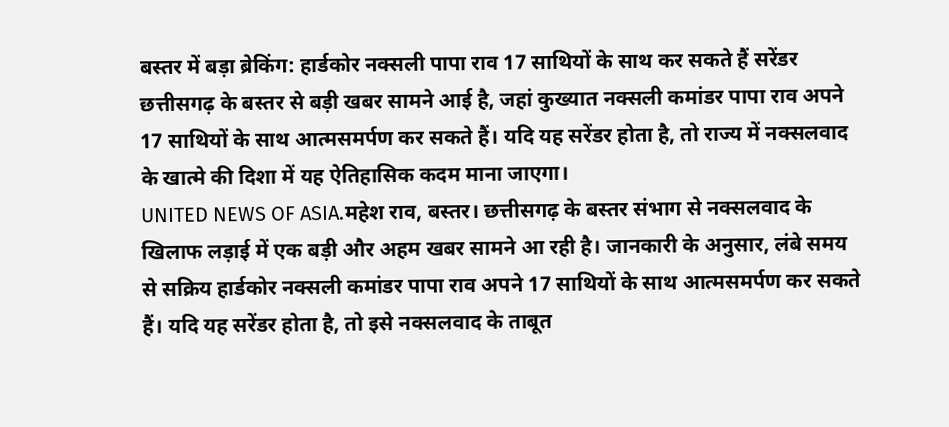बस्तर में बड़ा ब्रेकिंग: हार्डकोर नक्सली पापा राव 17 साथियों के साथ कर सकते हैं सरेंडर
छत्तीसगढ़ के बस्तर से बड़ी खबर सामने आई है, जहां कुख्यात नक्सली कमांडर पापा राव अपने 17 साथियों के साथ आत्मसमर्पण कर सकते हैं। यदि यह सरेंडर होता है, तो राज्य में नक्सलवाद के खात्मे की दिशा में यह ऐतिहासिक कदम माना जाएगा।
UNITED NEWS OF ASIA.महेश राव, बस्तर। छत्तीसगढ़ के बस्तर संभाग से नक्सलवाद के खिलाफ लड़ाई में एक बड़ी और अहम खबर सामने आ रही है। जानकारी के अनुसार, लंबे समय से सक्रिय हार्डकोर नक्सली कमांडर पापा राव अपने 17 साथियों के साथ आत्मसमर्पण कर सकते हैं। यदि यह सरेंडर होता है, तो इसे नक्सलवाद के ताबूत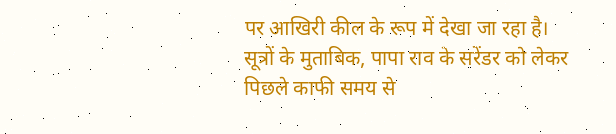पर आखिरी कील के रूप में देखा जा रहा है।
सूत्रों के मुताबिक, पापा राव के सरेंडर को लेकर पिछले काफी समय से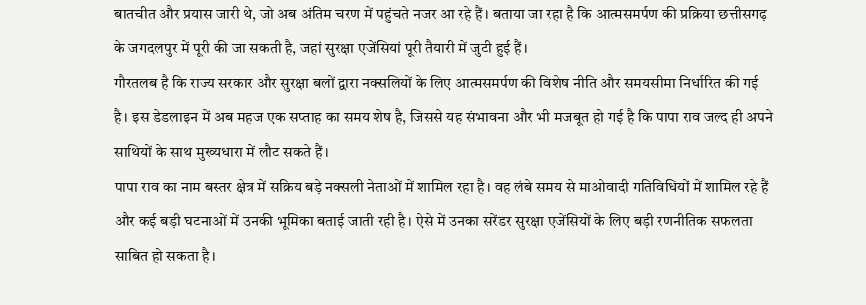बातचीत और प्रयास जारी थे, जो अब अंतिम चरण में पहुंचते नजर आ रहे हैं। बताया जा रहा है कि आत्मसमर्पण की प्रक्रिया छत्तीसगढ़ के जगदलपुर में पूरी की जा सकती है, जहां सुरक्षा एजेंसियां पूरी तैयारी में जुटी हुई हैं।
गौरतलब है कि राज्य सरकार और सुरक्षा बलों द्वारा नक्सलियों के लिए आत्मसमर्पण की विशेष नीति और समयसीमा निर्धारित की गई है। इस डेडलाइन में अब महज एक सप्ताह का समय शेष है, जिससे यह संभावना और भी मजबूत हो गई है कि पापा राव जल्द ही अपने साथियों के साथ मुख्यधारा में लौट सकते हैं।
पापा राव का नाम बस्तर क्षेत्र में सक्रिय बड़े नक्सली नेताओं में शामिल रहा है। वह लंबे समय से माओवादी गतिविधियों में शामिल रहे हैं और कई बड़ी घटनाओं में उनकी भूमिका बताई जाती रही है। ऐसे में उनका सरेंडर सुरक्षा एजेंसियों के लिए बड़ी रणनीतिक सफलता साबित हो सकता है।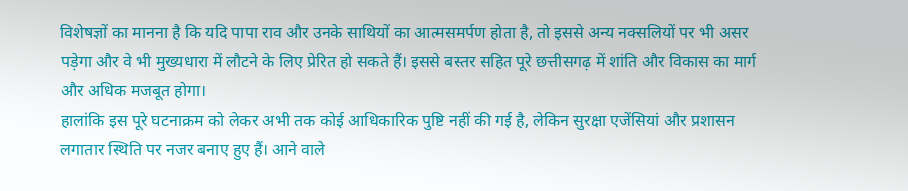विशेषज्ञों का मानना है कि यदि पापा राव और उनके साथियों का आत्मसमर्पण होता है, तो इससे अन्य नक्सलियों पर भी असर पड़ेगा और वे भी मुख्यधारा में लौटने के लिए प्रेरित हो सकते हैं। इससे बस्तर सहित पूरे छत्तीसगढ़ में शांति और विकास का मार्ग और अधिक मजबूत होगा।
हालांकि इस पूरे घटनाक्रम को लेकर अभी तक कोई आधिकारिक पुष्टि नहीं की गई है, लेकिन सुरक्षा एजेंसियां और प्रशासन लगातार स्थिति पर नजर बनाए हुए हैं। आने वाले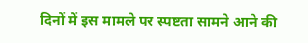दिनों में इस मामले पर स्पष्टता सामने आने की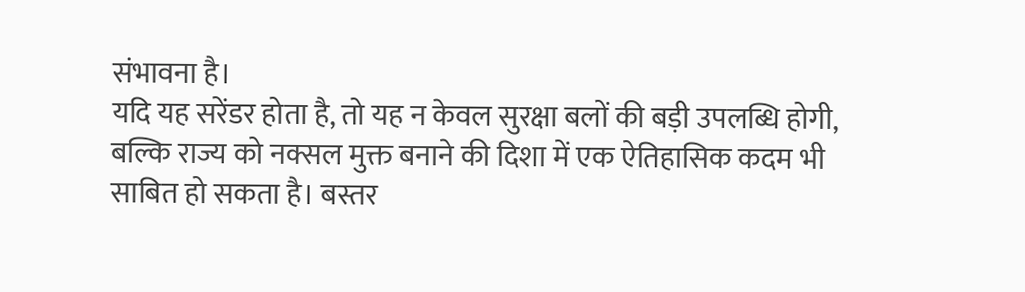संभावना है।
यदि यह सरेंडर होता है, तो यह न केवल सुरक्षा बलों की बड़ी उपलब्धि होगी, बल्कि राज्य को नक्सल मुक्त बनाने की दिशा में एक ऐतिहासिक कदम भी साबित हो सकता है। बस्तर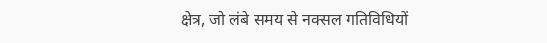क्षेत्र, जो लंबे समय से नक्सल गतिविधियों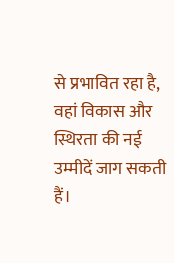से प्रभावित रहा है, वहां विकास और स्थिरता की नई उम्मीदें जाग सकती हैं।